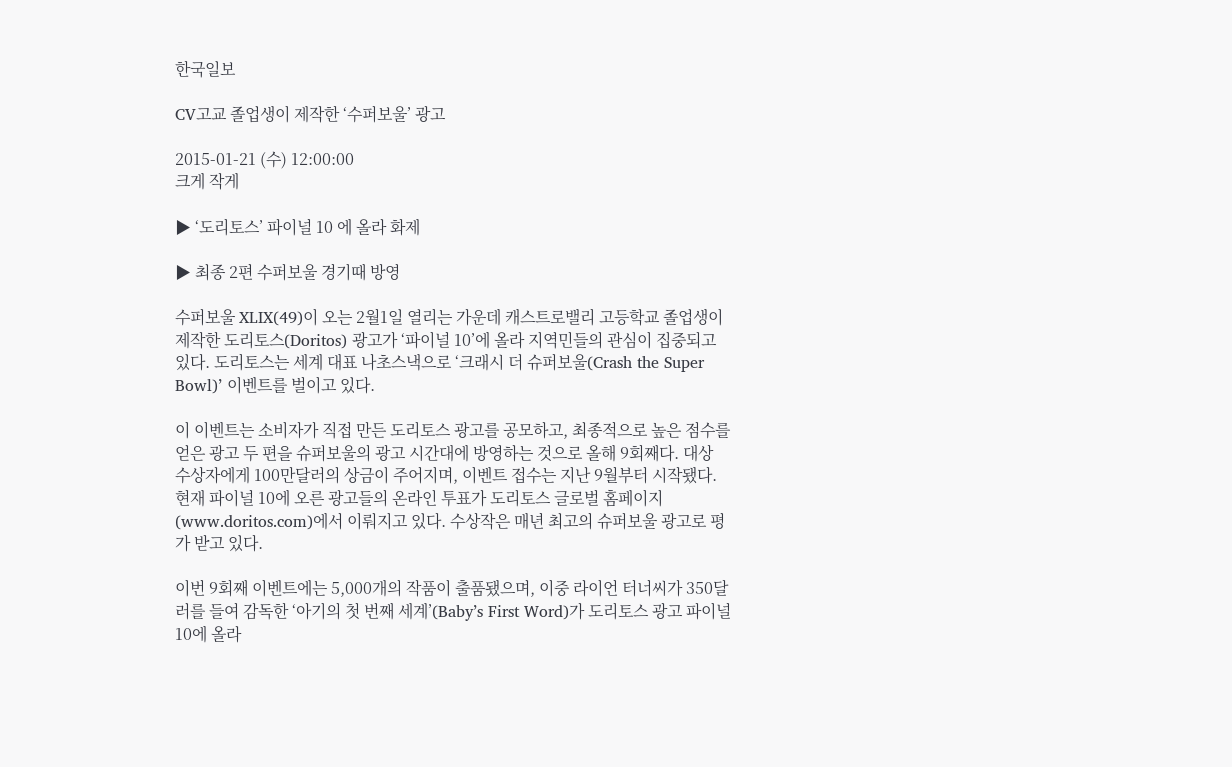한국일보

CV고교 졸업생이 제작한 ‘수퍼보울’ 광고

2015-01-21 (수) 12:00:00
크게 작게

▶ ‘도리토스’ 파이널 10 에 올라 화제

▶ 최종 2편 수퍼보울 경기때 방영

수퍼보울 XLIX(49)이 오는 2월1일 열리는 가운데 캐스트로밸리 고등학교 졸업생이 제작한 도리토스(Doritos) 광고가 ‘파이널 10’에 올라 지역민들의 관심이 집중되고 있다. 도리토스는 세계 대표 나초스낵으로 ‘크래시 더 슈퍼보울(Crash the Super Bowl)’ 이벤트를 벌이고 있다.

이 이벤트는 소비자가 직접 만든 도리토스 광고를 공모하고, 최종적으로 높은 점수를 얻은 광고 두 편을 슈퍼보울의 광고 시간대에 방영하는 것으로 올해 9회째다. 대상 수상자에게 100만달러의 상금이 주어지며, 이벤트 접수는 지난 9월부터 시작됐다. 현재 파이널 10에 오른 광고들의 온라인 투표가 도리토스 글로벌 홈페이지(www.doritos.com)에서 이뤄지고 있다. 수상작은 매년 최고의 슈퍼보울 광고로 평가 받고 있다.

이번 9회째 이벤트에는 5,000개의 작품이 출품됐으며, 이중 라이언 터너씨가 350달러를 들여 감독한 ‘아기의 첫 번째 세계’(Baby’s First Word)가 도리토스 광고 파이널 10에 올라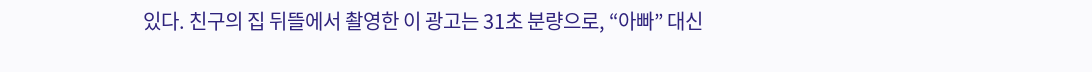있다. 친구의 집 뒤뜰에서 촬영한 이 광고는 31초 분량으로, “아빠” 대신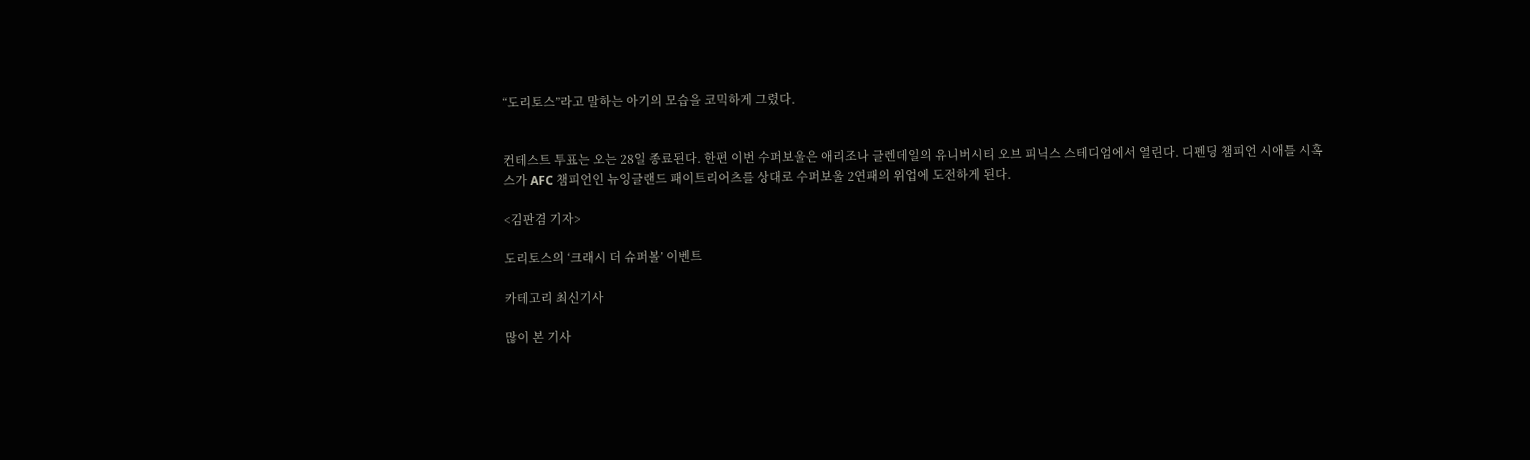“도리토스”라고 말하는 아기의 모습을 코믹하게 그렸다.


컨테스트 투표는 오는 28일 종료된다. 한편 이번 수퍼보울은 애리조나 글렌데일의 유니버시티 오브 피닉스 스테디엄에서 열린다. 디펜딩 챔피언 시애틀 시혹스가 AFC 챔피언인 뉴잉글랜드 패이트리어츠를 상대로 수퍼보울 2연패의 위업에 도전하게 된다.

<김판겸 기자>

도리토스의 ‘크래시 더 슈퍼볼’ 이벤트

카테고리 최신기사

많이 본 기사